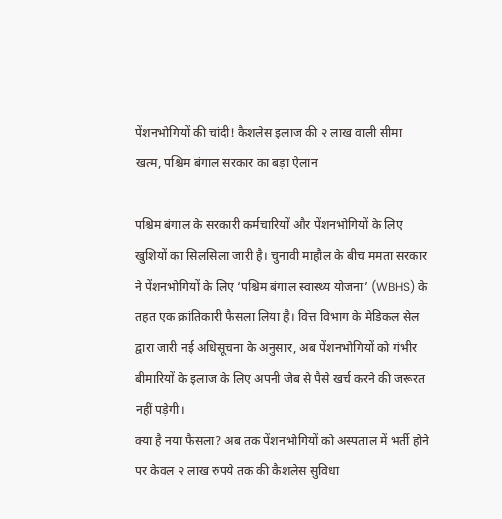पेंशनभोगियों की चांदी! कैशलेस इलाज की २ लाख वाली सीमा खत्म, पश्चिम बंगाल सरकार का बड़ा ऐलान

पश्चिम बंगाल के सरकारी कर्मचारियों और पेंशनभोगियों के लिए खुशियों का सिलसिला जारी है। चुनावी माहौल के बीच ममता सरकार ने पेंशनभोगियों के लिए ‘पश्चिम बंगाल स्वास्थ्य योजना’ (WBHS) के तहत एक क्रांतिकारी फैसला लिया है। वित्त विभाग के मेडिकल सेल द्वारा जारी नई अधिसूचना के अनुसार, अब पेंशनभोगियों को गंभीर बीमारियों के इलाज के लिए अपनी जेब से पैसे खर्च करने की जरूरत नहीं पड़ेगी।
क्या है नया फैसला? अब तक पेंशनभोगियों को अस्पताल में भर्ती होने पर केवल २ लाख रुपये तक की कैशलेस सुविधा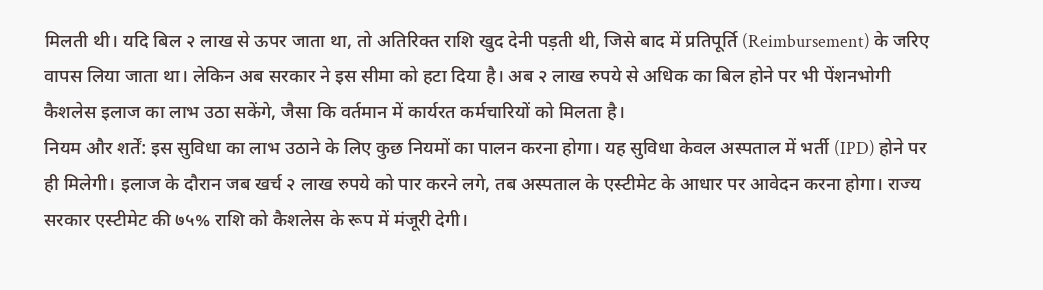मिलती थी। यदि बिल २ लाख से ऊपर जाता था, तो अतिरिक्त राशि खुद देनी पड़ती थी, जिसे बाद में प्रतिपूर्ति (Reimbursement) के जरिए वापस लिया जाता था। लेकिन अब सरकार ने इस सीमा को हटा दिया है। अब २ लाख रुपये से अधिक का बिल होने पर भी पेंशनभोगी कैशलेस इलाज का लाभ उठा सकेंगे, जैसा कि वर्तमान में कार्यरत कर्मचारियों को मिलता है।
नियम और शर्तें: इस सुविधा का लाभ उठाने के लिए कुछ नियमों का पालन करना होगा। यह सुविधा केवल अस्पताल में भर्ती (IPD) होने पर ही मिलेगी। इलाज के दौरान जब खर्च २ लाख रुपये को पार करने लगे, तब अस्पताल के एस्टीमेट के आधार पर आवेदन करना होगा। राज्य सरकार एस्टीमेट की ७५% राशि को कैशलेस के रूप में मंजूरी देगी।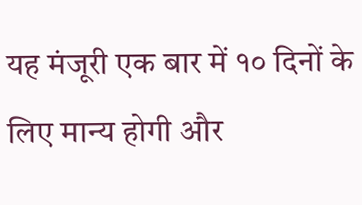यह मंजूरी एक बार में १० दिनों के लिए मान्य होगी और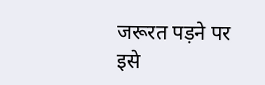जरूरत पड़ने पर इसे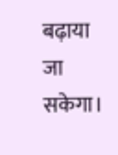बढ़ाया जा सकेगा।